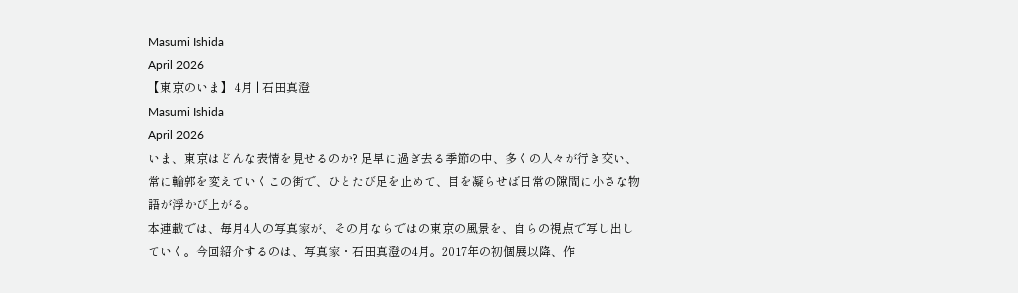Masumi Ishida
April 2026
【東京のいま】 4月 | 石田真澄
Masumi Ishida
April 2026
いま、東京はどんな表情を見せるのか? 足早に過ぎ去る季節の中、多くの人々が行き交い、常に輪郭を変えていくこの街で、ひとたび足を止めて、目を凝らせば日常の隙間に小さな物語が浮かび上がる。
本連載では、毎月4人の写真家が、その月ならではの東京の風景を、自らの視点で写し出していく。今回紹介するのは、写真家・石田真澄の4月。2017年の初個展以降、作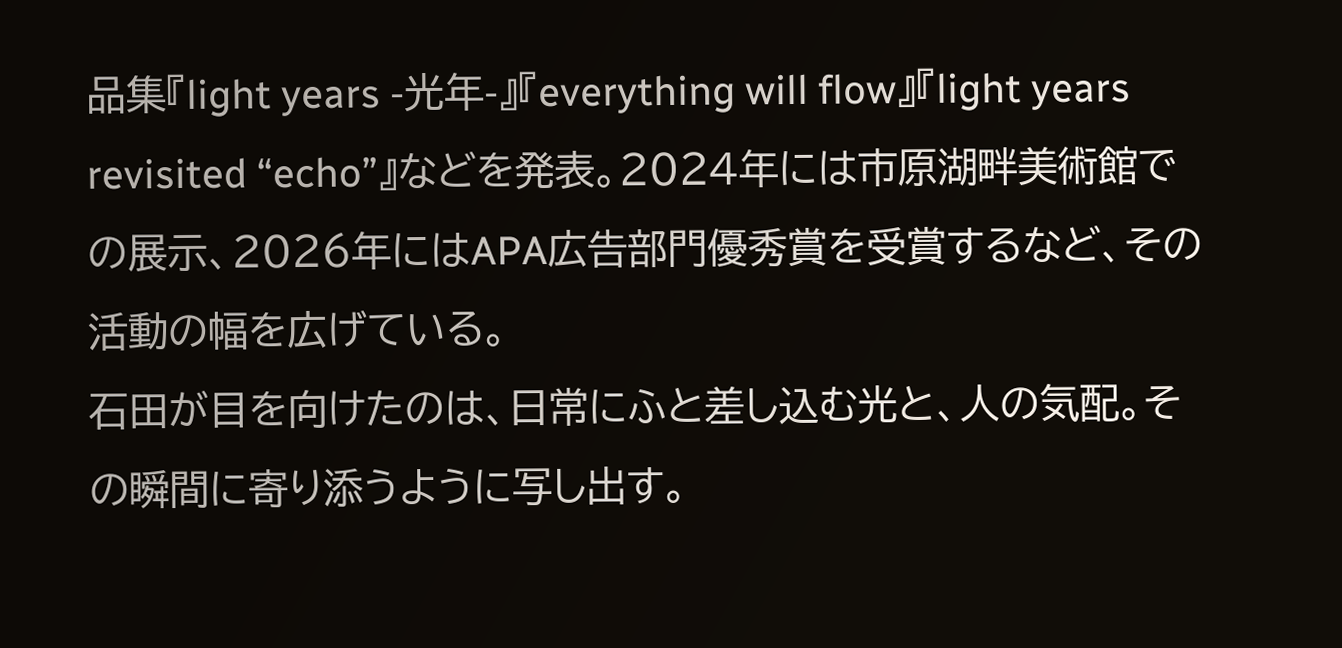品集『light years -光年-』『everything will flow』『light years revisited “echo”』などを発表。2024年には市原湖畔美術館での展示、2026年にはAPA広告部門優秀賞を受賞するなど、その活動の幅を広げている。
石田が目を向けたのは、日常にふと差し込む光と、人の気配。その瞬間に寄り添うように写し出す。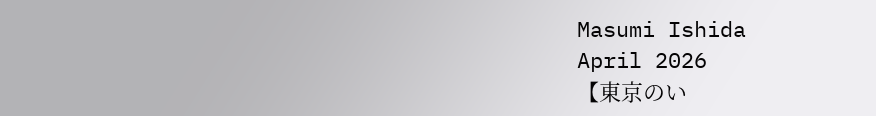Masumi Ishida
April 2026
【東京のい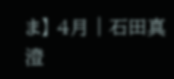ま】 4月 | 石田真澄